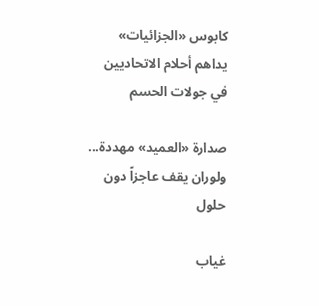كابوس «الجزائيات» يداهم أحلام الاتحاديين في جولات الحسم

صدارة «العميد» مهددة... ولوران يقف عاجزاً دون حلول

غياب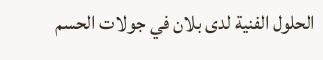الحلول الفنية لدى بلان في جولات الحسم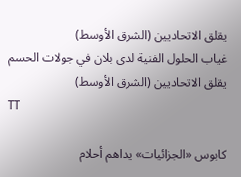يقلق الاتحاديين (الشرق الأوسط)
غياب الحلول الفنية لدى بلان في جولات الحسم يقلق الاتحاديين (الشرق الأوسط)
TT

كابوس «الجزائيات» يداهم أحلام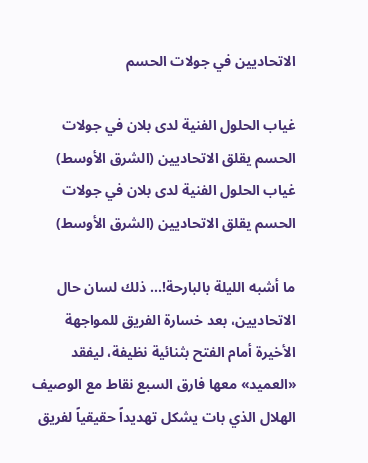الاتحاديين في جولات الحسم

غياب الحلول الفنية لدى بلان في جولات الحسم يقلق الاتحاديين (الشرق الأوسط)
غياب الحلول الفنية لدى بلان في جولات الحسم يقلق الاتحاديين (الشرق الأوسط)

ما أشبه الليلة بالبارحة!... ذلك لسان حال الاتحاديين، بعد خسارة الفريق للمواجهة الأخيرة أمام الفتح بثنائية نظيفة، ليفقد «العميد» معها فارق السبع نقاط مع الوصيف الهلال الذي بات يشكل تهديداً حقيقياً لفريق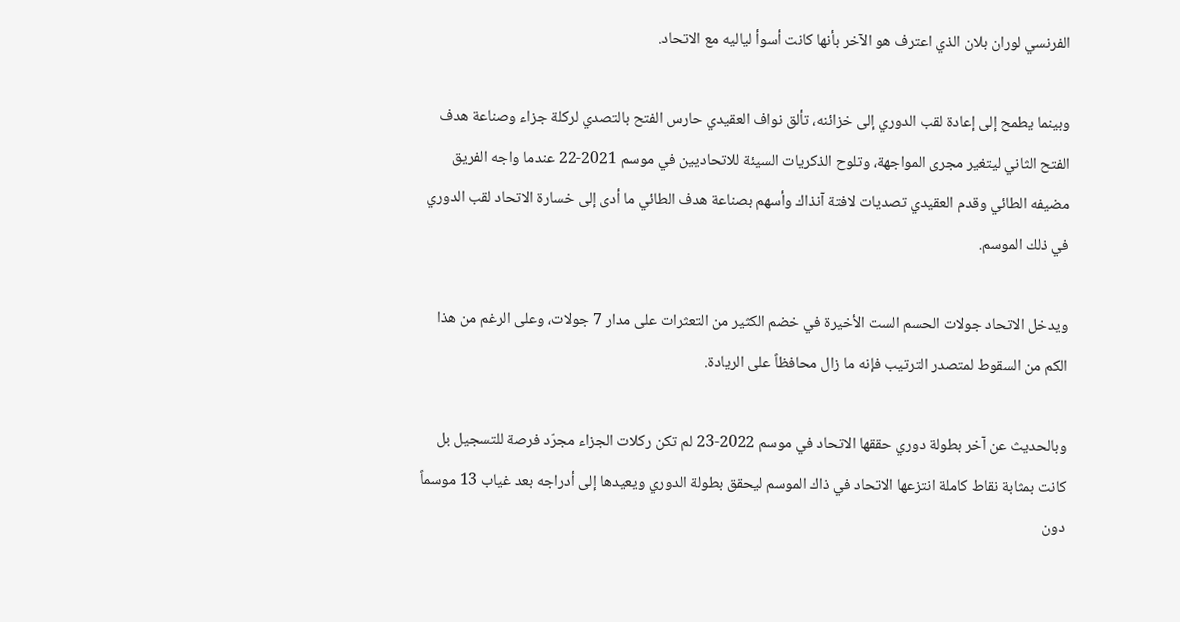الفرنسي لوران بلان الذي اعترف هو الآخر بأنها كانت أسوأ لياليه مع الاتحاد.

وبينما يطمح إلى إعادة لقب الدوري إلى خزائنه، تألق نواف العقيدي حارس الفتح بالتصدي لركلة جزاء وصناعة هدف الفتح الثاني ليتغير مجرى المواجهة، وتلوح الذكريات السيئة للاتحاديين في موسم 2021-22 عندما واجه الفريق مضيفه الطائي وقدم العقيدي تصديات لافتة آنذاك وأسهم بصناعة هدف الطائي ما أدى إلى خسارة الاتحاد لقب الدوري في ذلك الموسم.

ويدخل الاتحاد جولات الحسم الست الأخيرة في خضم الكثير من التعثرات على مدار 7 جولات، وعلى الرغم من هذا الكم من السقوط لمتصدر الترتيب فإنه ما زال محافظاً على الريادة.

وبالحديث عن آخر بطولة دوري حققها الاتحاد في موسم 2022-23 لم تكن ركلات الجزاء مجرّد فرصة للتسجيل بل كانت بمثابة نقاط كاملة انتزعها الاتحاد في ذاك الموسم ليحقق بطولة الدوري ويعيدها إلى أدراجه بعد غياب 13 موسماً دون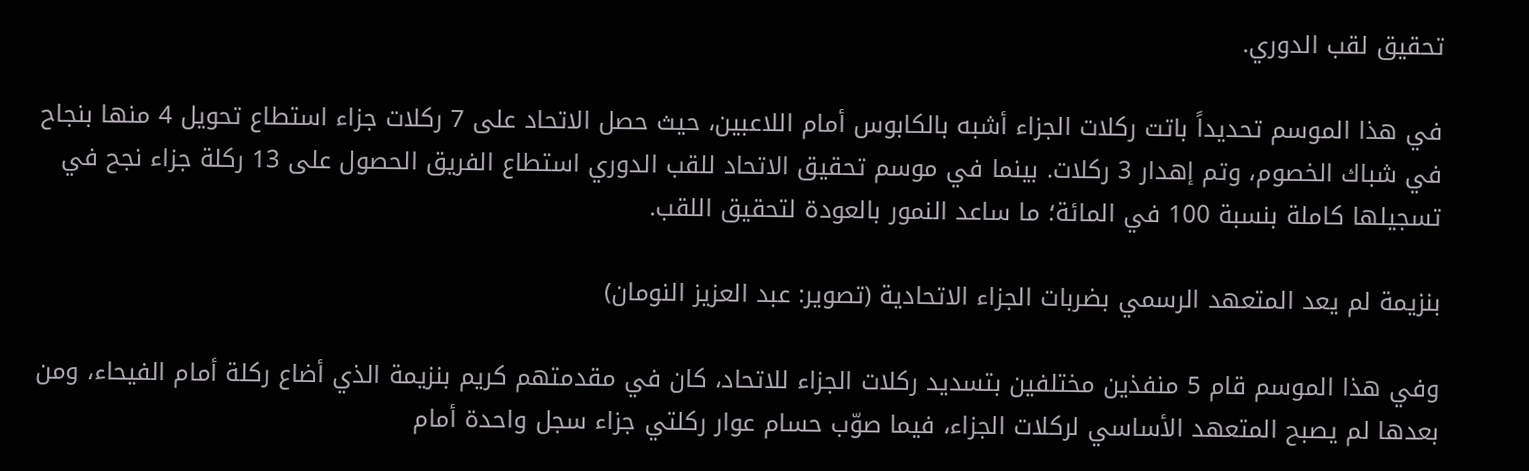تحقيق لقب الدوري.

في هذا الموسم تحديداً باتت ركلات الجزاء أشبه بالكابوس أمام اللاعبين، حيث حصل الاتحاد على 7 ركلات جزاء استطاع تحويل 4 منها بنجاح في شباك الخصوم، وتم إهدار 3 ركلات. بينما في موسم تحقيق الاتحاد للقب الدوري استطاع الفريق الحصول على 13 ركلة جزاء نجح في تسجيلها كاملة بنسبة 100 في المائة؛ ما ساعد النمور بالعودة لتحقيق اللقب.

بنزيمة لم يعد المتعهد الرسمي بضربات الجزاء الاتحادية (تصوير: عبد العزيز النومان)

وفي هذا الموسم قام 5 منفذين مختلفين بتسديد ركلات الجزاء للاتحاد، كان في مقدمتهم كريم بنزيمة الذي أضاع ركلة أمام الفيحاء، ومن بعدها لم يصبح المتعهد الأساسي لركلات الجزاء، فيما صوّب حسام عوار ركلتي جزاء سجل واحدة أمام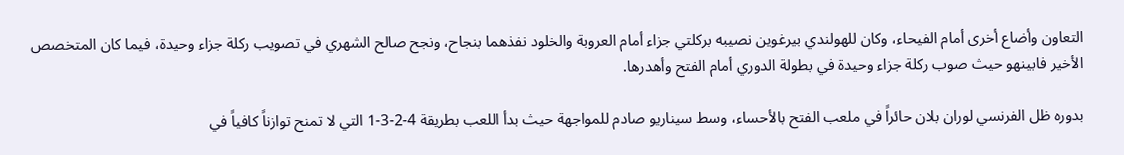التعاون وأضاع أخرى أمام الفيحاء، وكان للهولندي بيرغوين نصيبه بركلتي جزاء أمام العروبة والخلود نفذهما بنجاح، ونجح صالح الشهري في تصويب ركلة جزاء وحيدة، فيما كان المتخصص الأخير فابينهو حيث صوب ركلة جزاء وحيدة في بطولة الدوري أمام الفتح وأهدرها.

بدوره ظل الفرنسي لوران بلان حائراً في ملعب الفتح بالأحساء، وسط سيناريو صادم للمواجهة حيث بدأ اللعب بطريقة 4-2-3-1 التي لا تمنح توازناً كافياً في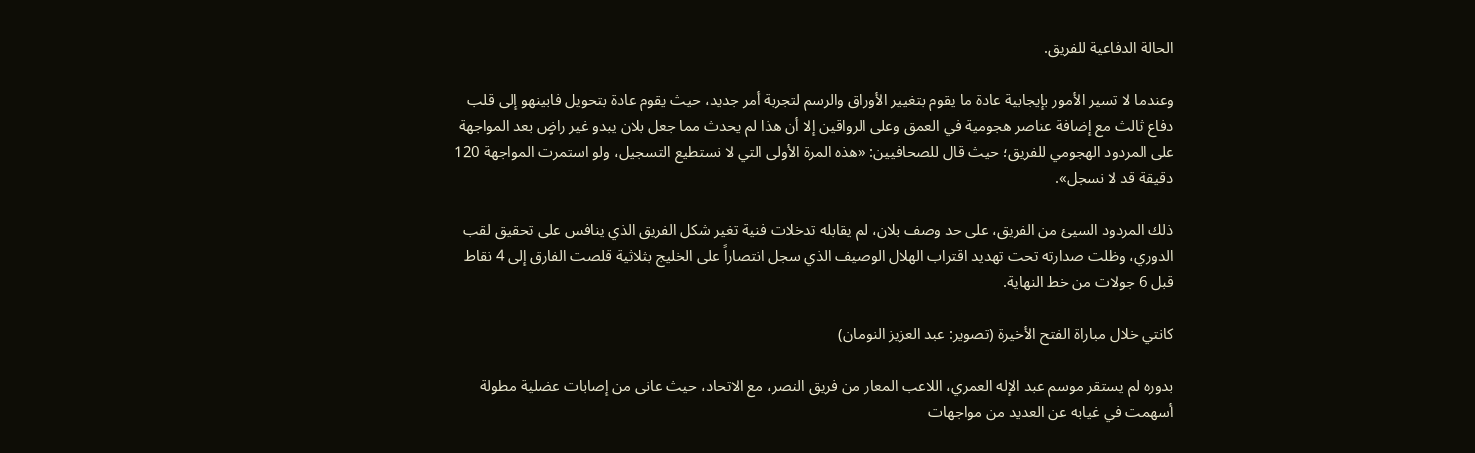الحالة الدفاعية للفريق.

وعندما لا تسير الأمور بإيجابية عادة ما يقوم بتغيير الأوراق والرسم لتجربة أمر جديد، حيث يقوم عادة بتحويل فابينهو إلى قلب دفاع ثالث مع إضافة عناصر هجومية في العمق وعلى الرواقين إلا أن هذا لم يحدث مما جعل بلان يبدو غير راضٍ بعد المواجهة على المردود الهجومي للفريق؛ حيث قال للصحافيين: «هذه المرة الأولى التي لا نستطيع التسجيل، ولو استمرت المواجهة 120 دقيقة قد لا نسجل».

ذلك المردود السيئ من الفريق، على حد وصف بلان، لم يقابله تدخلات فنية تغير شكل الفريق الذي ينافس على تحقيق لقب الدوري، وظلت صدارته تحت تهديد اقتراب الهلال الوصيف الذي سجل انتصاراً على الخليج بثلاثية قلصت الفارق إلى 4 نقاط قبل 6 جولات من خط النهاية.

كانتي خلال مباراة الفتح الأخيرة (تصوير: عبد العزيز النومان)

بدوره لم يستقر موسم عبد الإله العمري، اللاعب المعار من فريق النصر، مع الاتحاد، حيث عانى من إصابات عضلية مطولة أسهمت في غيابه عن العديد من مواجهات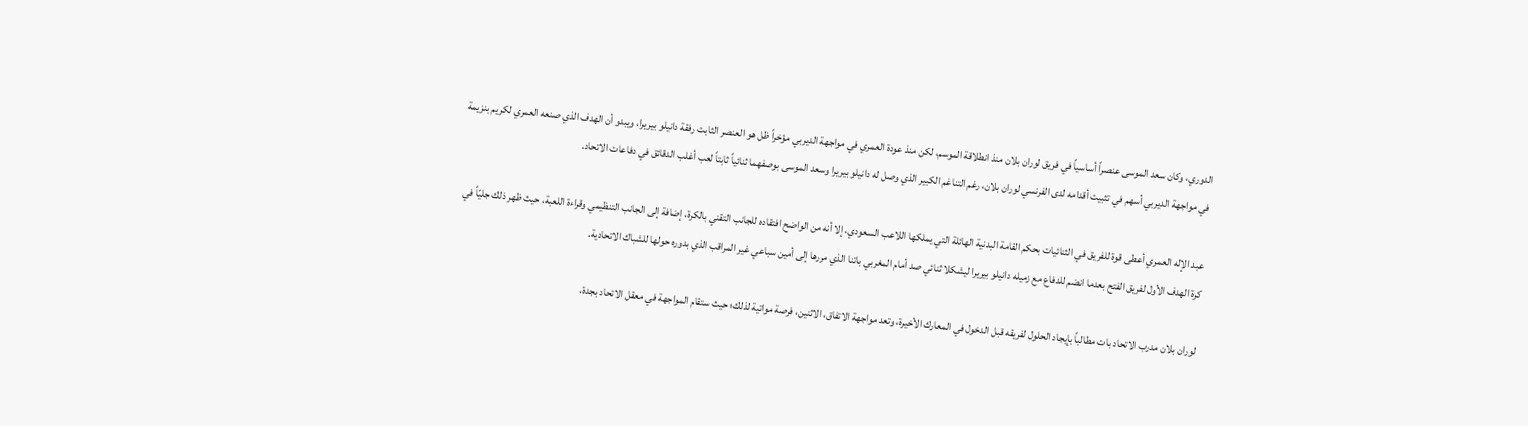الدوري، وكان سعد الموسى عنصراً أساسياً في فريق لوران بلان منذ انطلاقة الموسم، لكن منذ عودة العمري في مواجهة الديربي مؤخراً ظل هو العنصر الثابت رفقة دانيلو بيريرا، ويبدو أن الهدف الذي صنعه العمري لكريم بنزيمة في مواجهة الديربي أسهم في تثبيت أقدامه لدى الفرنسي لوران بلان، رغم التناغم الكبير الذي وصل له دانيلو بيريرا وسعد الموسى بوصفهما ثنائياً ثابتاً لعب أغلب الدقائق في دفاعات الاتحاد.

عبد الإله العمري أعطى قوة للفريق في الثنائيات بحكم القامة البدنية الهائلة التي يملكها اللاعب السعودي، إلا أنه من الواضح افتقاده للجانب التقني بالكرة، إضافة إلى الجانب التنظيمي وقراءة اللعبة، حيث ظهر ذلك جليّاً في كرة الهدف الأول لفريق الفتح بعدما انضم للدفاع مع زميله دانيلو بيريرا ليشكلا ثنائي صد أمام المغربي باتنا الذي مررها إلى أمين سباعي غير المراقب الذي بدوره حولها للشباك الاتحادية.

لوران بلان مدرب الاتحاد بات مطالباً بإيجاد الحلول لفريقه قبل الدخول في المعارك الأخيرة، وتعد مواجهة الاتفاق، الاثنين، فرصة مواتية لذلك؛ حيث ستقام المواجهة في معقل الاتحاد بجدة،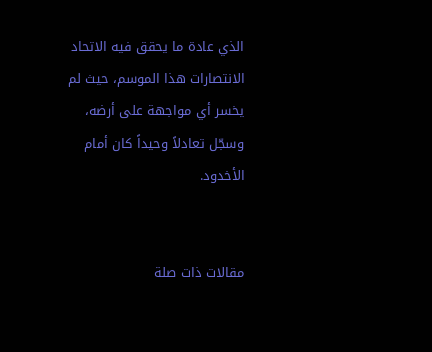الذي عادة ما يحقق فيه الاتحاد الانتصارات هذا الموسم، حيث لم يخسر أي مواجهة على أرضه، وسجّل تعادلاً وحيداً كان أمام الأخدود.


مقالات ذات صلة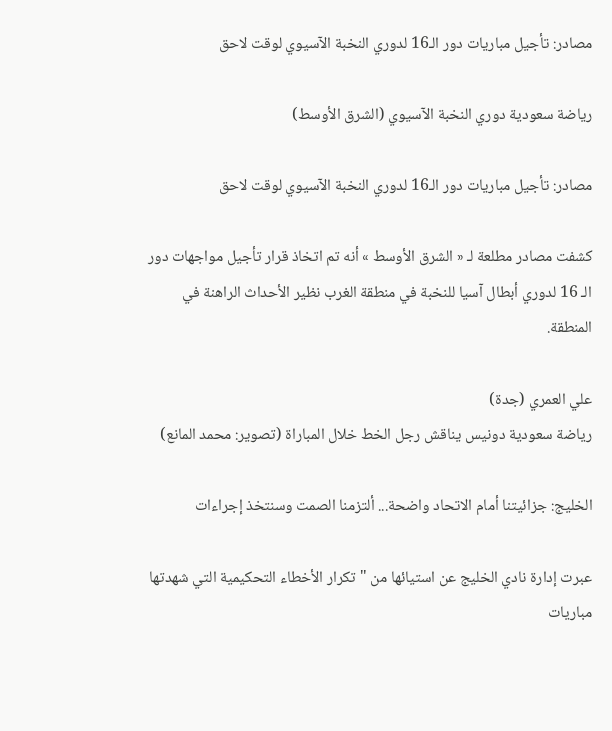مصادر: تأجيل مباريات دور الـ16 لدوري النخبة الآسيوي لوقت لاحق

رياضة سعودية دوري النخبة الآسيوي (الشرق الأوسط)

مصادر: تأجيل مباريات دور الـ16 لدوري النخبة الآسيوي لوقت لاحق

كشفت مصادر مطلعة لـ « الشرق الأوسط » أنه تم اتخاذ قرار تأجيل مواجهات دور الـ 16 لدوري أبطال آسيا للنخبة في منطقة الغرب نظير الأحداث الراهنة في المنطقة.

علي العمري (جدة)
رياضة سعودية دونيس يناقش رجل الخط خلال المباراة (تصوير: محمد المانع)

الخليج: جزائيتنا أمام الاتحاد واضحة... ألتزمنا الصمت وسنتخذ إجراءات

عبرت إدارة نادي الخليج عن استيائها من "تكرار الأخطاء التحكيمية التي شهدتها مباريات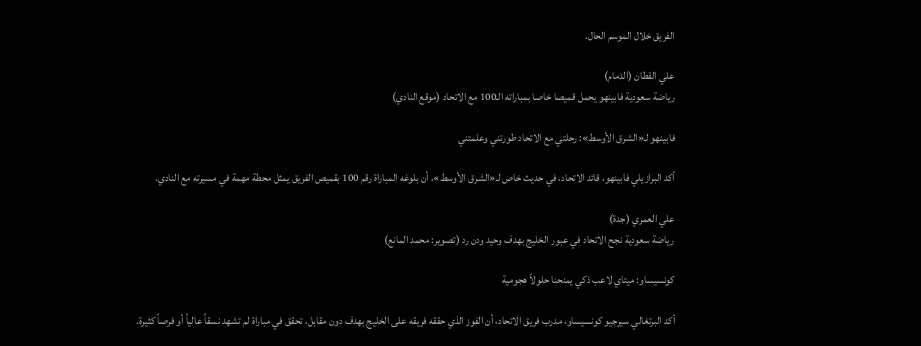الفريق خلال الموسم الحال.

علي القطان (الدمام)
رياضة سعودية فابينهو يحمل قميصا خاصا بمباراته الـ100 مع الاتحاد (موقع النادي)

فابينهو لـ«الشرق الأوسط»: رحلتي مع الاتحاد طورتني وعلمتني

أكد البرازيلي فابينهو، قائد الاتحاد، في حديث خاص لـ«الشرق الأوسط»، أن بلوغه المباراة رقم 100 بقميص الفريق يمثل محطة مهمة في مسيرته مع النادي.

علي العمري (جدة)
رياضة سعودية نجح الاتحاد في عبور الخليج بهدف وحيد ودن رد (تصوير: محمد المانع)

كونسيساو: ميتاي لاعب ذكي يمنحنا حلولاً هجومية

أكد البرتغالي سيرجيو كونسيساو، مدرب فريق الاتحاد، أن الفوز الذي حققه فريقه على الخليج بهدف دون مقابل، تحقق في مباراة لم تشهد نسقاً عالياً أو فرصاً كثيرة.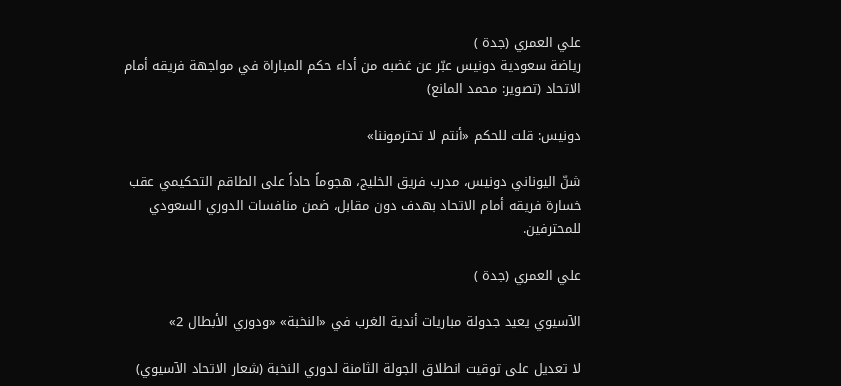علي العمري (جدة )
رياضة سعودية دونيس عبّر عن غضبه من أداء حكم المباراة في مواجهة فريقه أمام الاتحاد (تصوير: محمد المانع)

دونيس: قلت للحكم «أنتم لا تحترموننا»

شنّ اليوناني دونيس، مدرب فريق الخليج، هجوماً حاداً على الطاقم التحكيمي عقب خسارة فريقه أمام الاتحاد بهدف دون مقابل، ضمن منافسات الدوري السعودي للمحترفين.

علي العمري (جدة )

الآسيوي يعيد جدولة مباريات أندية الغرب في «النخبة» «ودوري الأبطال 2»

لا تعديل على توقيت انطلاق الجولة الثامنة لدوري النخبة (شعار الاتحاد الآسيوي)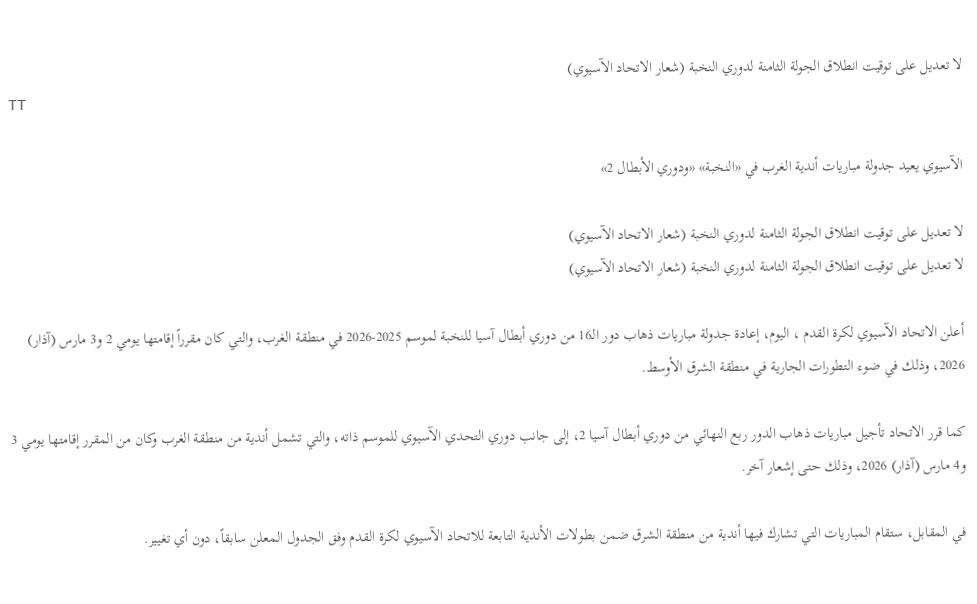لا تعديل على توقيت انطلاق الجولة الثامنة لدوري النخبة (شعار الاتحاد الآسيوي)
TT

الآسيوي يعيد جدولة مباريات أندية الغرب في «النخبة» «ودوري الأبطال 2»

لا تعديل على توقيت انطلاق الجولة الثامنة لدوري النخبة (شعار الاتحاد الآسيوي)
لا تعديل على توقيت انطلاق الجولة الثامنة لدوري النخبة (شعار الاتحاد الآسيوي)

أعلن الاتحاد الآسيوي لكرة القدم ، اليوم، إعادة جدولة مباريات ذهاب دور الـ16 من دوري أبطال آسيا للنخبة لموسم 2025-2026 في منطقة الغرب، والتي كان مقرراً إقامتها يومي 2 و3 مارس (آذار) 2026، وذلك في ضوء التطورات الجارية في منطقة الشرق الأوسط.

كما قرر الاتحاد تأجيل مباريات ذهاب الدور ربع النهائي من دوري أبطال آسيا 2، إلى جانب دوري التحدي الآسيوي للموسم ذاته، والتي تشمل أندية من منطقة الغرب وكان من المقرر إقامتها يومي 3 و4 مارس (آذار) 2026، وذلك حتى إشعار آخر.

في المقابل، ستقام المباريات التي تشارك فيها أندية من منطقة الشرق ضمن بطولات الأندية التابعة للاتحاد الآسيوي لكرة القدم وفق الجدول المعلن سابقاً، دون أي تغيير.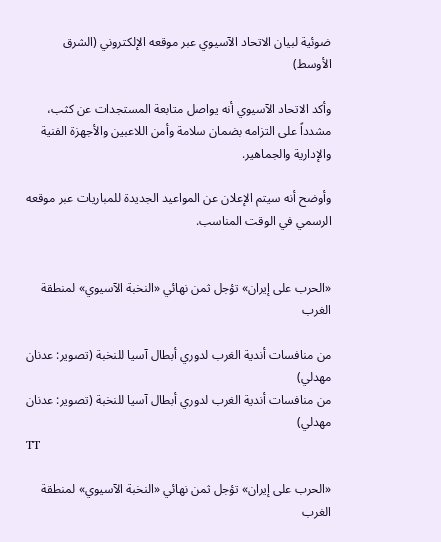ضوئية لبيان الاتحاد الآسيوي عبر موقعه الإلكتروني (الشرق الأوسط)

وأكد الاتحاد الآسيوي أنه يواصل متابعة المستجدات عن كثب، مشدداً على التزامه بضمان سلامة وأمن اللاعبين والأجهزة الفنية والإدارية والجماهير.

وأوضح أنه سيتم الإعلان عن المواعيد الجديدة للمباريات عبر موقعه الرسمي في الوقت المناسب.


«الحرب على إيران» تؤجل ثمن نهائي «النخبة الآسيوي» لمنطقة الغرب

من منافسات أندية الغرب لدوري أبطال آسيا للنخبة (تصوير: عدنان مهدلي)
من منافسات أندية الغرب لدوري أبطال آسيا للنخبة (تصوير: عدنان مهدلي)
TT

«الحرب على إيران» تؤجل ثمن نهائي «النخبة الآسيوي» لمنطقة الغرب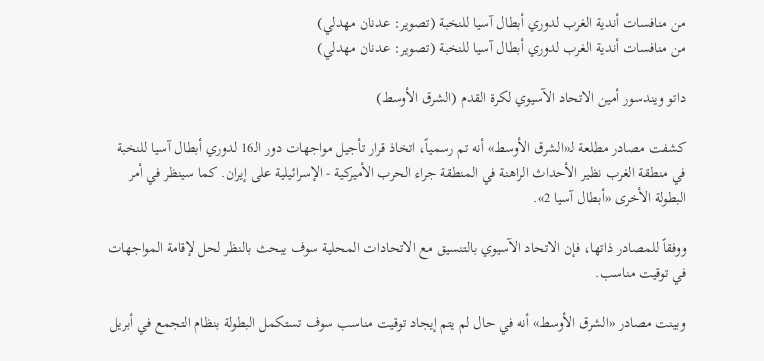من منافسات أندية الغرب لدوري أبطال آسيا للنخبة (تصوير: عدنان مهدلي)
من منافسات أندية الغرب لدوري أبطال آسيا للنخبة (تصوير: عدنان مهدلي)

داتو ويندسور أمين الاتحاد الآسيوي لكرة القدم (الشرق الأوسط)

كشفت مصادر مطلعة لـ«الشرق الأوسط» أنه تم رسمياً، اتخاذ قرار تأجيل مواجهات دور الـ16 لدوري أبطال آسيا للنخبة في منطقة الغرب نظير الأحداث الراهنة في المنطقة جراء الحرب الأميركية - الإسرائيلية على إيران. كما سينظر في أمر البطولة الأخرى «أبطال آسيا 2».

ووفقاً للمصادر ذاتها، فإن الاتحاد الآسيوي بالتنسيق مع الاتحادات المحلية سوف يبحث بالنظر لحل لإقامة المواجهات في توقيت مناسب.

وبينت مصادر «الشرق الأوسط» أنه في حال لم يتم إيجاد توقيت مناسب سوف تستكمل البطولة بنظام التجمع في أبريل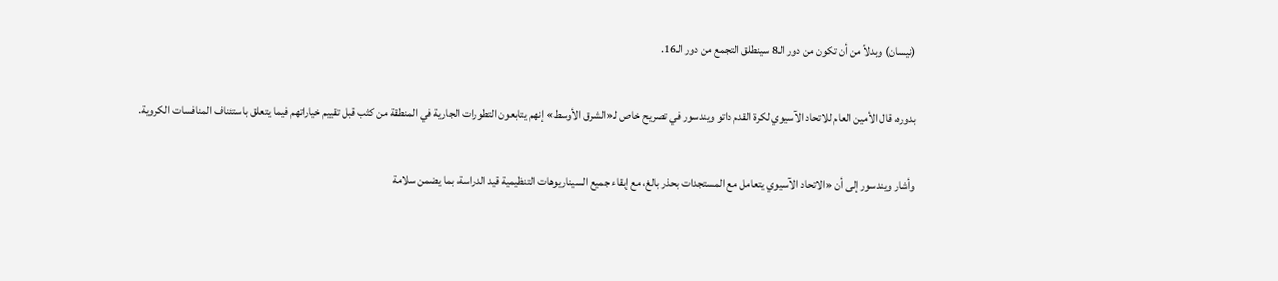(نيسان) وبدلاً من أن تكون من دور الـ8 سينطلق التجمع من دور الـ16.

بدوره، قال الأمين العام للاتحاد الآسيوي لكرة القدم داتو ويندسور في تصريح خاص لـ«الشرق الأوسط» إنهم يتابعون التطورات الجارية في المنطقة من كثب قبل تقييم خياراتهم فيما يتعلق باستئناف المنافسات الكروية.

وأشار ويندسور إلى أن «الاتحاد الآسيوي يتعامل مع المستجدات بحذر بالغ، مع إبقاء جميع السيناريوهات التنظيمية قيد الدراسة، بما يضمن سلامة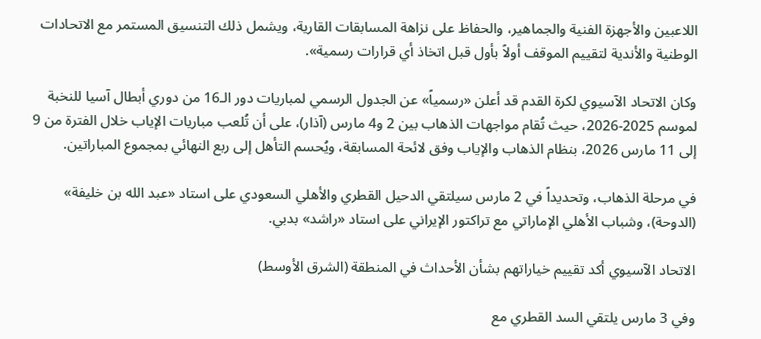اللاعبين والأجهزة الفنية والجماهير، والحفاظ على نزاهة المسابقات القارية، ويشمل ذلك التنسيق المستمر مع الاتحادات الوطنية والأندية لتقييم الموقف أولاً بأول قبل اتخاذ أي قرارات رسمية».

وكان الاتحاد الآسيوي لكرة القدم قد أعلن «رسمياً» عن الجدول الرسمي لمباريات دور الـ16 من دوري أبطال آسيا للنخبة لموسم 2025-2026، حيث تُقام مواجهات الذهاب بين 2 و4 مارس (آذار)، على أن تُلعب مباريات الإياب خلال الفترة من 9 إلى 11 مارس 2026، بنظام الذهاب والإياب وفق لائحة المسابقة، ويُحسم التأهل إلى ربع النهائي بمجموع المباراتين.

في مرحلة الذهاب، وتحديداً في 2 مارس سيلتقي الدحيل القطري والأهلي السعودي على استاد «عبد الله بن خليفة» (الدوحة)، وشباب الأهلي الإماراتي مع تراكتور الإيراني على استاد «راشد» بدبي.

الاتحاد الآسيوي أكد تقييم خياراتهم بشأن الأحداث في المنطقة (الشرق الأوسط)

وفي 3 مارس يلتقي السد القطري مع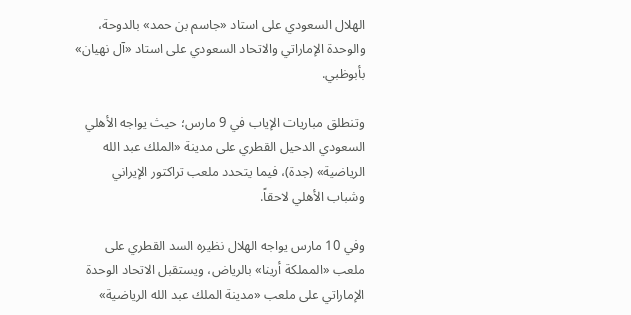الهلال السعودي على استاد «جاسم بن حمد» بالدوحة، والوحدة الإماراتي والاتحاد السعودي على استاد «آل نهيان» بأبوظبي.

وتنطلق مباريات الإياب في 9 مارس؛ حيث يواجه الأهلي السعودي الدحيل القطري على مدينة «الملك عبد الله الرياضية» (جدة)، فيما يتحدد ملعب تراكتور الإيراني وشباب الأهلي لاحقاً.

وفي 10 مارس يواجه الهلال نظيره السد القطري على ملعب «المملكة أرينا» بالرياض، ويستقبل الاتحاد الوحدة الإماراتي على ملعب «مدينة الملك عبد الله الرياضية»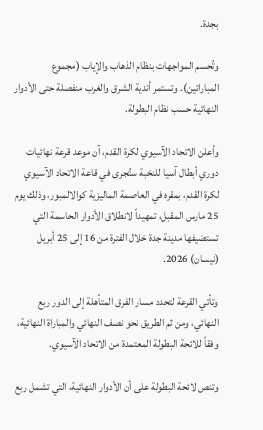بجدة.

وتُحسم المواجهات بنظام الذهاب والإياب (مجموع المباراتين). وتستمر أندية الشرق والغرب منفصلة حتى الأدوار النهائية حسب نظام البطولة.

وأعلن الاتحاد الآسيوي لكرة القدم، آن موعد قرعة نهائيات دوري أبطال آسيا للنخبة ستُجرى في قاعة الاتحاد الآسيوي لكرة القدم، بمقره في العاصمة الماليزية كوالالمبور، وذلك يوم 25 مارس المقبل، تمهيداً لانطلاق الأدوار الحاسمة التي تستضيفها مدينة جدة خلال الفترة من 16 إلى 25 أبريل (نيسان) 2026.

وتأتي القرعة لتحدد مسار الفرق المتأهلة إلى الدور ربع النهائي، ومن ثم الطريق نحو نصف النهائي والمباراة النهائية، وفقاً للائحة البطولة المعتمدة من الاتحاد الآسيوي.

وتنص لائحة البطولة على أن الأدوار النهائية، التي تشمل ربع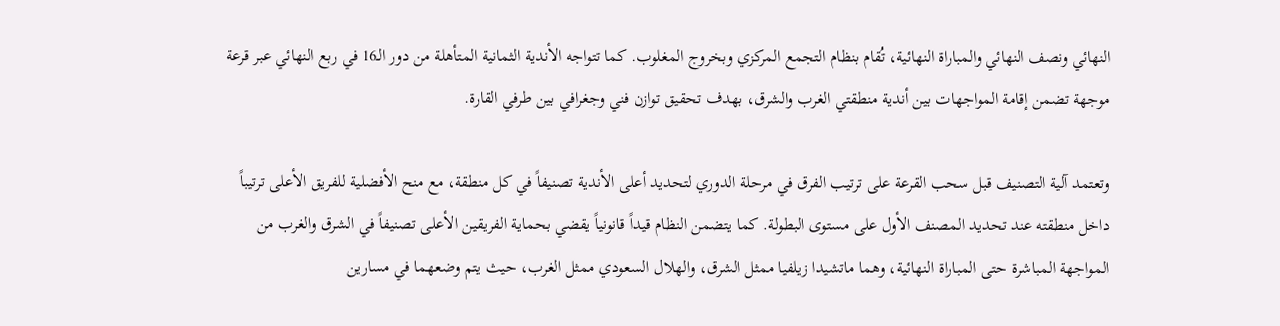النهائي ونصف النهائي والمباراة النهائية، تُقام بنظام التجمع المركزي وبخروج المغلوب. كما تتواجه الأندية الثمانية المتأهلة من دور الـ16 في ربع النهائي عبر قرعة موجهة تضمن إقامة المواجهات بين أندية منطقتي الغرب والشرق، بهدف تحقيق توازن فني وجغرافي بين طرفي القارة.

وتعتمد آلية التصنيف قبل سحب القرعة على ترتيب الفرق في مرحلة الدوري لتحديد أعلى الأندية تصنيفاً في كل منطقة، مع منح الأفضلية للفريق الأعلى ترتيباً داخل منطقته عند تحديد المصنف الأول على مستوى البطولة. كما يتضمن النظام قيداً قانونياً يقضي بحماية الفريقين الأعلى تصنيفاً في الشرق والغرب من المواجهة المباشرة حتى المباراة النهائية، وهما ماتشيدا زيلفيا ممثل الشرق، والهلال السعودي ممثل الغرب، حيث يتم وضعهما في مسارين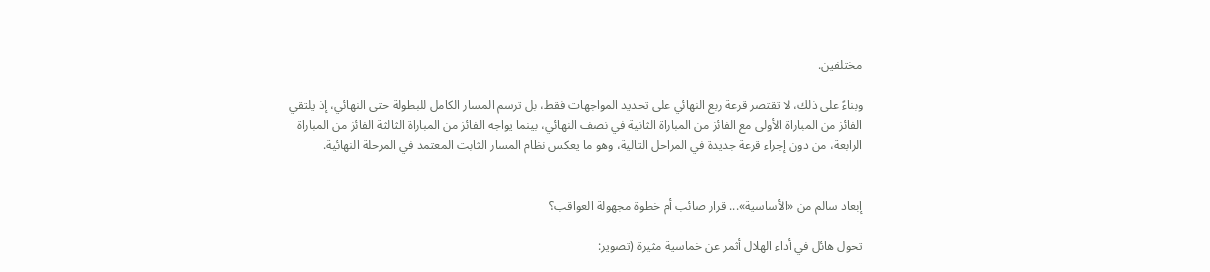مختلفين.

وبناءً على ذلك، لا تقتصر قرعة ربع النهائي على تحديد المواجهات فقط، بل ترسم المسار الكامل للبطولة حتى النهائي، إذ يلتقي الفائز من المباراة الأولى مع الفائز من المباراة الثانية في نصف النهائي، بينما يواجه الفائز من المباراة الثالثة الفائز من المباراة الرابعة، من دون إجراء قرعة جديدة في المراحل التالية، وهو ما يعكس نظام المسار الثابت المعتمد في المرحلة النهائية.


إبعاد سالم من «الأساسية»... قرار صائب أم خطوة مجهولة العواقب؟

تحول هائل في أداء الهلال أثمر عن خماسية مثيرة (تصوير: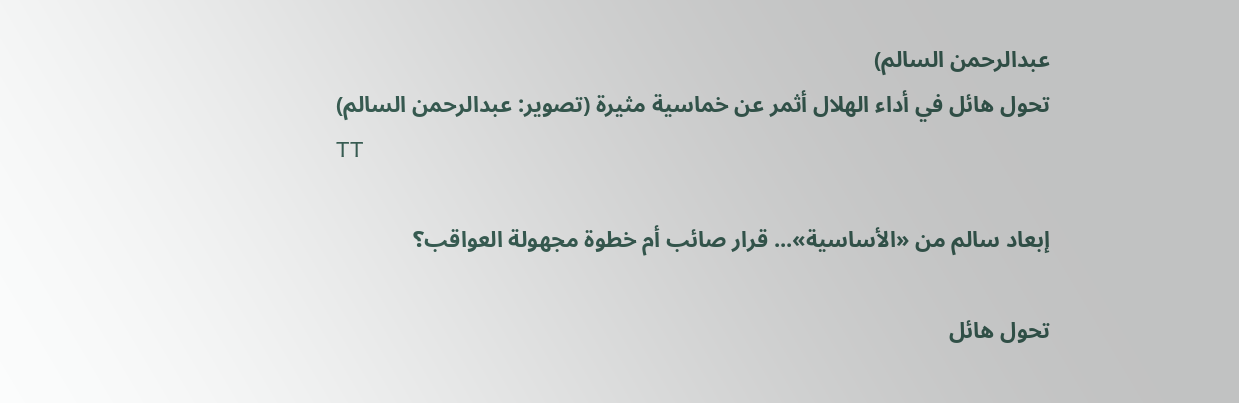عبدالرحمن السالم)
تحول هائل في أداء الهلال أثمر عن خماسية مثيرة (تصوير: عبدالرحمن السالم)
TT

إبعاد سالم من «الأساسية»... قرار صائب أم خطوة مجهولة العواقب؟

تحول هائل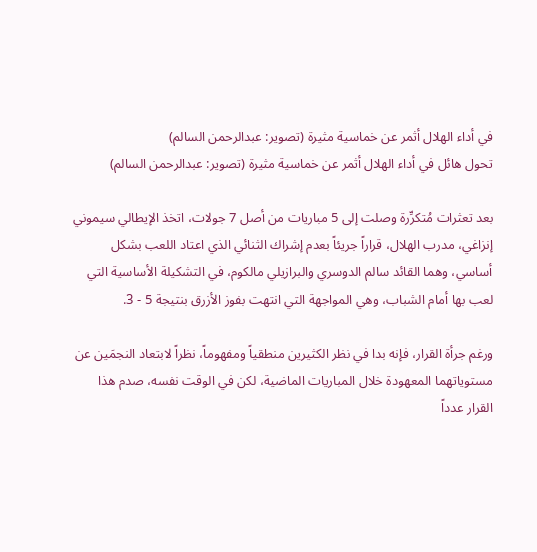في أداء الهلال أثمر عن خماسية مثيرة (تصوير: عبدالرحمن السالم)
تحول هائل في أداء الهلال أثمر عن خماسية مثيرة (تصوير: عبدالرحمن السالم)

بعد تعثرات مُتكرِّرة وصلت إلى 5 مباريات من أصل 7 جولات، اتخذ الإيطالي سيموني إنزاغي، مدرب الهلال، قراراً جريئاً بعدم إشراك الثنائي الذي اعتاد اللعب بشكل أساسي، وهما القائد سالم الدوسري والبرازيلي مالكوم، في التشكيلة الأساسية التي لعب بها أمام الشباب، وهي المواجهة التي انتهت بفوز الأزرق بنتيجة 5 - 3.

ورغم جرأة القرار، فإنه بدا في نظر الكثيرين منطقياً ومفهوماً، نظراً لابتعاد النجمَين عن مستوياتهما المعهودة خلال المباريات الماضية، لكن في الوقت نفسه، صدم هذا القرار عدداً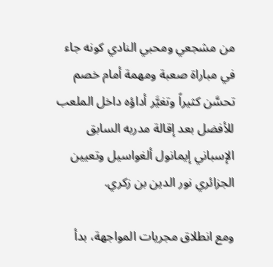من مشجعي ومحبي النادي كونه جاء في مباراة صعبة ومهمة أمام خصم تحسَّن كثيراً وتغيَّر أداؤه داخل الملعب للأفضل بعد إقالة مدربه السابق الإسباني إيمانول ألغواسيل وتعيين الجزائري نور الدين بن زكري.

ومع انطلاق مجريات المواجهة، بدأ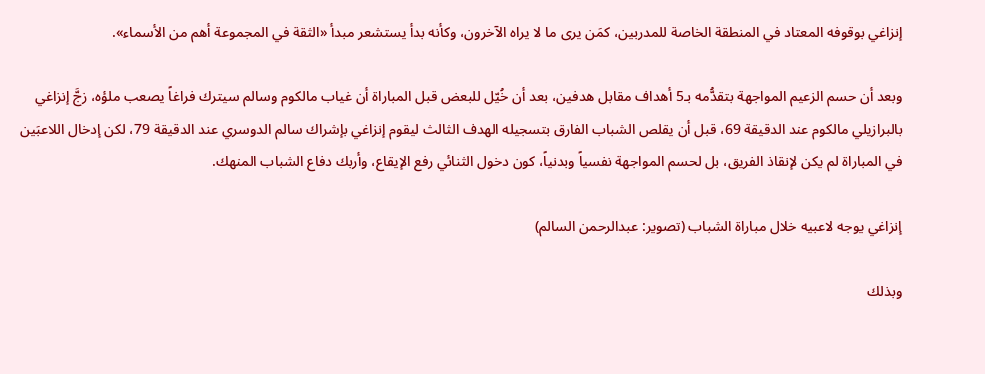إنزاغي بوقوفه المعتاد في المنطقة الخاصة للمدربين، كمَن يرى ما لا يراه الآخرون، وكأنه بدأ يستشعر مبدأ «الثقة في المجموعة أهم من الأسماء».

وبعد أن حسم الزعيم المواجهة بتقدُّمه بـ5 أهداف مقابل هدفين، بعد أن خُيّل للبعض قبل المباراة أن غياب مالكوم وسالم سيترك فراغاً يصعب ملؤه، زجَّ إنزاغي بالبرازيلي مالكوم عند الدقيقة 69، قبل أن يقلص الشباب الفارق بتسجيله الهدف الثالث ليقوم إنزاغي بإشراك سالم الدوسري عند الدقيقة 79، لكن إدخال اللاعبَين في المباراة لم يكن لإنقاذ الفريق، بل لحسم المواجهة نفسياً وبدنياً، كون دخول الثنائي رفع الإيقاع، وأربك دفاع الشباب المنهك.

إنزاغي يوجه لاعبيه خلال مباراة الشباب (تصوير: عبدالرحمن السالم)

وبذلك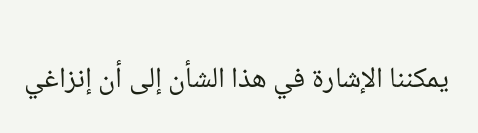يمكننا الإشارة في هذا الشأن إلى أن إنزاغي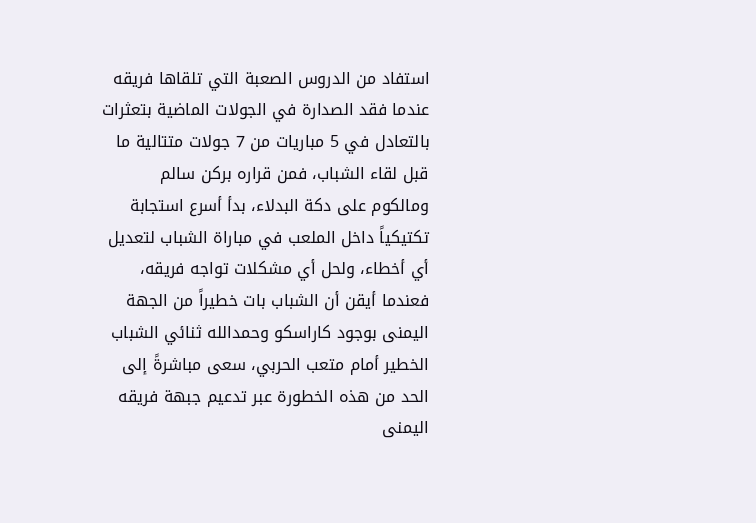استفاد من الدروس الصعبة التي تلقاها فريقه عندما فقد الصدارة في الجولات الماضية بتعثرات بالتعادل في 5 مباريات من 7 جولات متتالية ما قبل لقاء الشباب، فمن قراره بركن سالم ومالكوم على دكة البدلاء، بدأ أسرع استجابة تكتيكياً داخل الملعب في مباراة الشباب لتعديل أي أخطاء، ولحل أي مشكلات تواجه فريقه، فعندما أيقن أن الشباب بات خطيراً من الجهة اليمنى بوجود كاراسكو وحمدالله ثنائي الشباب الخطير أمام متعب الحربي، سعى مباشرةً إلى الحد من هذه الخطورة عبر تدعيم جبهة فريقه اليمنى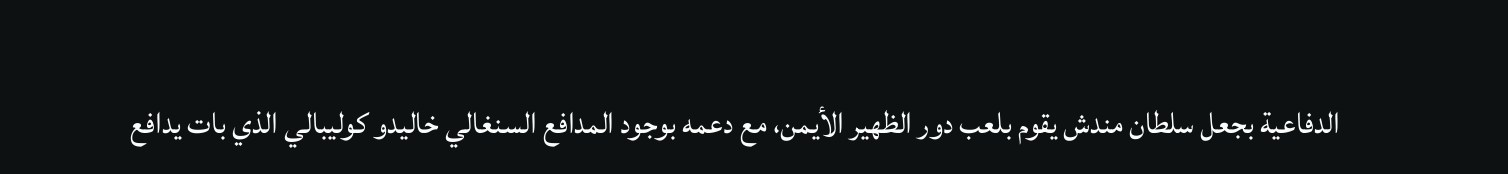الدفاعية بجعل سلطان مندش يقوم بلعب دور الظهير الأيمن، مع دعمه بوجود المدافع السنغالي خاليدو كوليبالي الذي بات يدافع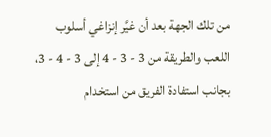من تلك الجهة بعد أن غيَّر إنزاغي أسلوب اللعب والطريقة من 3 - 3 - 4 إلى 3 - 4 - 3، بجانب استفادة الفريق من استخدام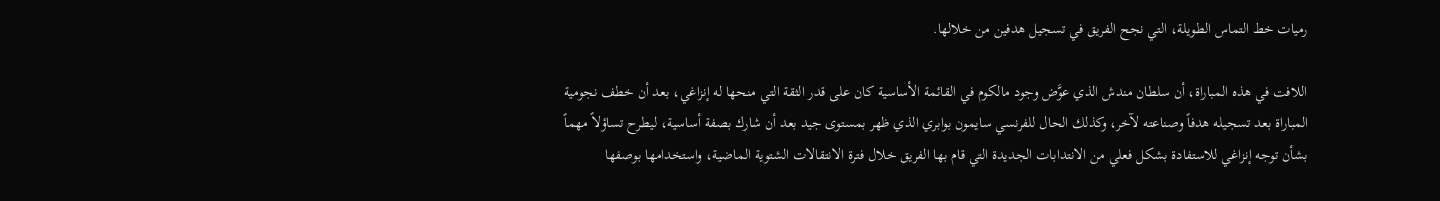رميات خط التماس الطويلة، التي نجح الفريق في تسجيل هدفين من خلالها.

اللافت في هذه المباراة، أن سلطان مندش الذي عوَّض وجود مالكوم في القائمة الأساسية كان على قدر الثقة التي منحها له إنزاغي، بعد أن خطف نجومية المباراة بعد تسجيله هدفاً وصناعته لآخر، وكذلك الحال للفرنسي سايمون بوابري الذي ظهر بمستوى جيد بعد أن شارك بصفة أساسية، ليطرح تساؤلاً مهماً بشأن توجه إنزاغي للاستفادة بشكل فعلي من الانتدابات الجديدة التي قام بها الفريق خلال فترة الانتقالات الشتوية الماضية، واستخدامها بوصفها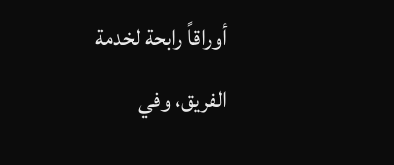أوراقاً رابحة لخدمة الفريق، وفي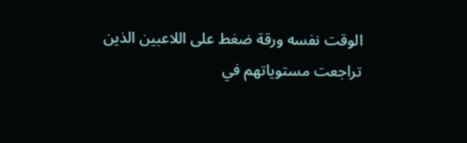الوقت نفسه ورقة ضغط على اللاعبين الذين تراجعت مستوياتهم في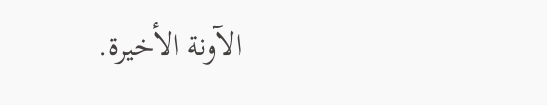الآونة الأخيرة.